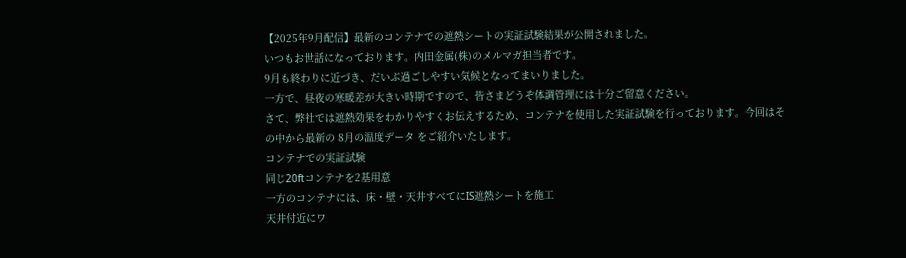【2025年9月配信】最新のコンテナでの遮熱シートの実証試験結果が公開されました。
いつもお世話になっております。内田金属(株)のメルマガ担当者です。
9月も終わりに近づき、だいぶ過ごしやすい気候となってまいりました。
一方で、昼夜の寒暖差が大きい時期ですので、皆さまどうぞ体調管理には十分ご留意ください。
さて、弊社では遮熱効果をわかりやすくお伝えするため、コンテナを使用した実証試験を行っております。今回はその中から最新の 8月の温度データ をご紹介いたします。
コンテナでの実証試験
同じ20ftコンテナを2基用意
一方のコンテナには、床・壁・天井すべてにIS遮熱シートを施工
天井付近にワ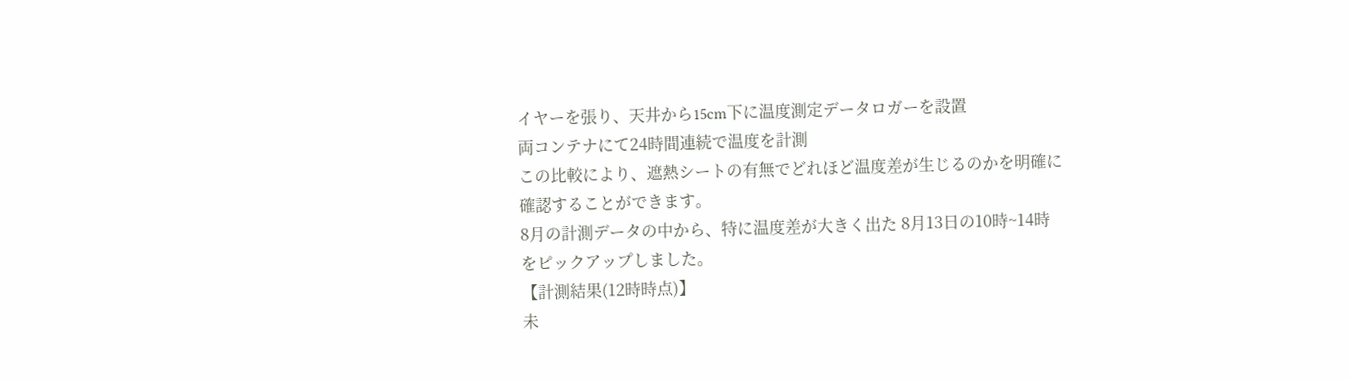イヤーを張り、天井から15cm下に温度測定データロガーを設置
両コンテナにて24時間連続で温度を計測
この比較により、遮熱シートの有無でどれほど温度差が生じるのかを明確に確認することができます。
8月の計測データの中から、特に温度差が大きく出た 8月13日の10時~14時 をピックアップしました。
【計測結果(12時時点)】
未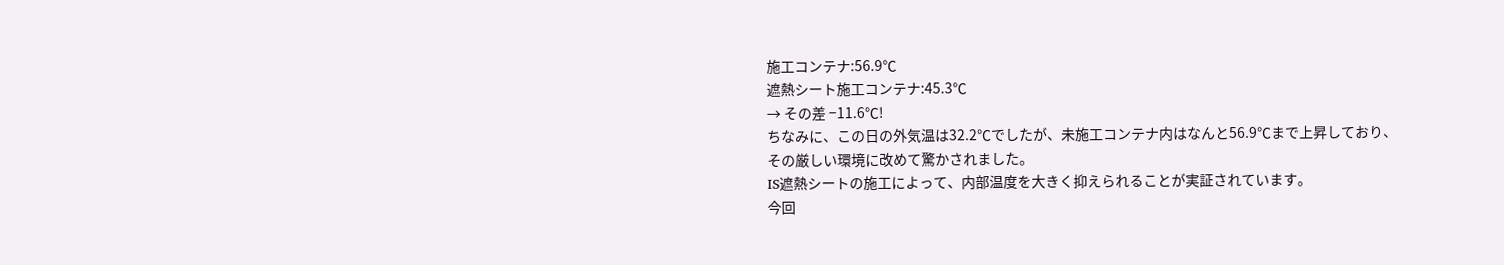施工コンテナ:56.9℃
遮熱シート施工コンテナ:45.3℃
→ その差 −11.6℃!
ちなみに、この日の外気温は32.2℃でしたが、未施工コンテナ内はなんと56.9℃まで上昇しており、その厳しい環境に改めて驚かされました。
IS遮熱シートの施工によって、内部温度を大きく抑えられることが実証されています。
今回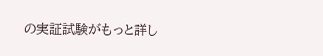の実証試験がもっと詳し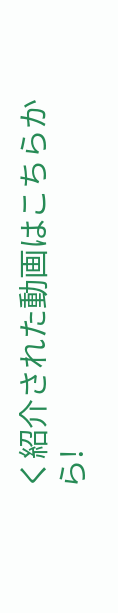く紹介された動画はこちらから!